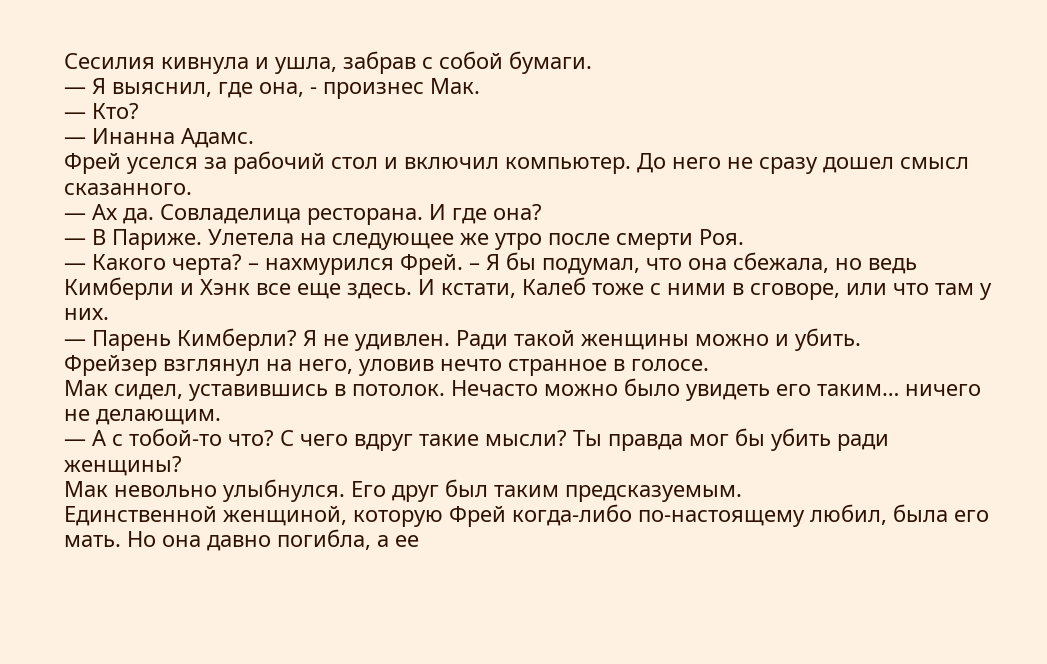Сесилия кивнула и ушла, забрав с собой бумаги.
— Я выяснил, где она, - произнес Мак.
— Кто?
— Инанна Адамс.
Фрей уселся за рабочий стол и включил компьютер. До него не сразу дошел смысл сказанного.
— Ах да. Совладелица ресторана. И где она?
— В Париже. Улетела на следующее же утро после смерти Роя.
— Какого черта? – нахмурился Фрей. – Я бы подумал, что она сбежала, но ведь Кимберли и Хэнк все еще здесь. И кстати, Калеб тоже с ними в сговоре, или что там у них.
— Парень Кимберли? Я не удивлен. Ради такой женщины можно и убить.
Фрейзер взглянул на него, уловив нечто странное в голосе.
Мак сидел, уставившись в потолок. Нечасто можно было увидеть его таким… ничего не делающим.
— А с тобой-то что? С чего вдруг такие мысли? Ты правда мог бы убить ради женщины?
Мак невольно улыбнулся. Его друг был таким предсказуемым.
Единственной женщиной, которую Фрей когда-либо по-настоящему любил, была его мать. Но она давно погибла, а ее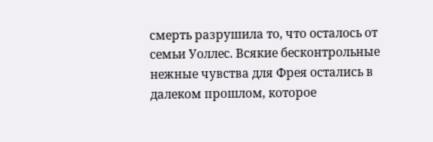смерть разрушила то, что осталось от семьи Уоллес. Всякие бесконтрольные нежные чувства для Фрея остались в далеком прошлом, которое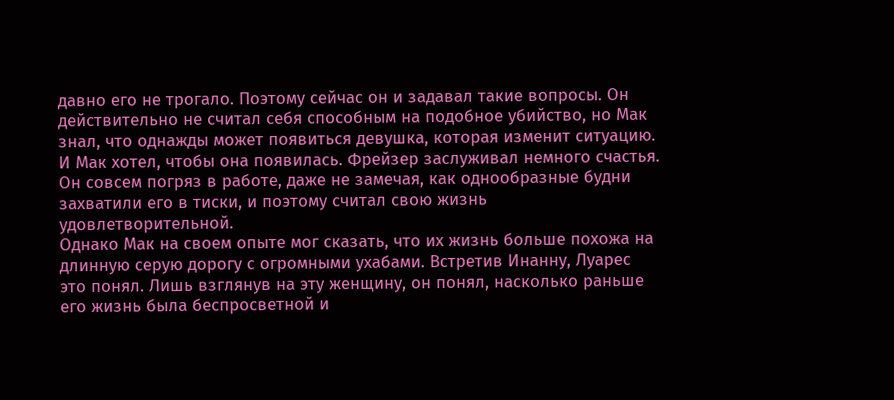давно его не трогало. Поэтому сейчас он и задавал такие вопросы. Он действительно не считал себя способным на подобное убийство, но Мак знал, что однажды может появиться девушка, которая изменит ситуацию. И Мак хотел, чтобы она появилась. Фрейзер заслуживал немного счастья. Он совсем погряз в работе, даже не замечая, как однообразные будни захватили его в тиски, и поэтому считал свою жизнь удовлетворительной.
Однако Мак на своем опыте мог сказать, что их жизнь больше похожа на длинную серую дорогу с огромными ухабами. Встретив Инанну, Луарес это понял. Лишь взглянув на эту женщину, он понял, насколько раньше его жизнь была беспросветной и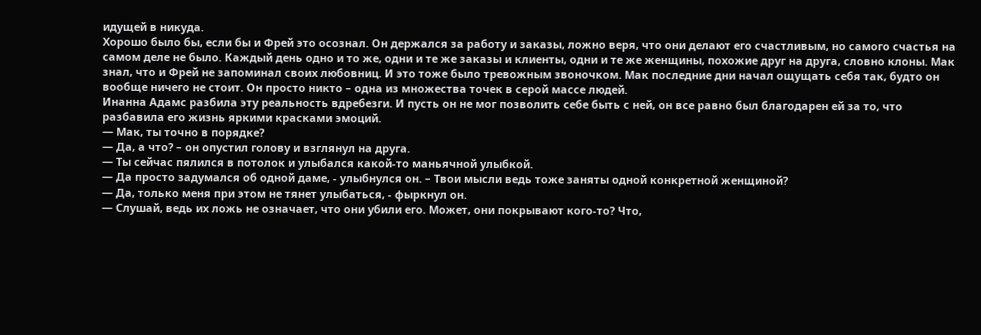идущей в никуда.
Хорошо было бы, если бы и Фрей это осознал. Он держался за работу и заказы, ложно веря, что они делают его счастливым, но самого счастья на самом деле не было. Каждый день одно и то же, одни и те же заказы и клиенты, одни и те же женщины, похожие друг на друга, словно клоны. Мак знал, что и Фрей не запоминал своих любовниц. И это тоже было тревожным звоночком. Мак последние дни начал ощущать себя так, будто он вообще ничего не стоит. Он просто никто – одна из множества точек в серой массе людей.
Инанна Адамс разбила эту реальность вдребезги. И пусть он не мог позволить себе быть с ней, он все равно был благодарен ей за то, что разбавила его жизнь яркими красками эмоций.
— Мак, ты точно в порядке?
— Да, а что? – он опустил голову и взглянул на друга.
— Ты сейчас пялился в потолок и улыбался какой-то маньячной улыбкой.
— Да просто задумался об одной даме, - улыбнулся он. – Твои мысли ведь тоже заняты одной конкретной женщиной?
— Да, только меня при этом не тянет улыбаться, - фыркнул он.
— Слушай, ведь их ложь не означает, что они убили его. Может, они покрывают кого-то? Что,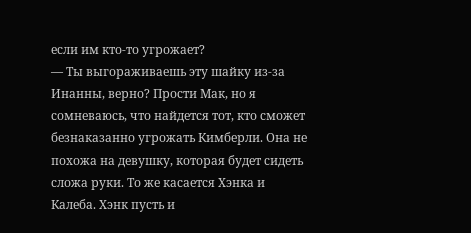если им кто-то угрожает?
— Ты выгораживаешь эту шайку из-за Инанны, верно? Прости Мак, но я сомневаюсь, что найдется тот, кто сможет безнаказанно угрожать Кимберли. Она не похожа на девушку, которая будет сидеть сложа руки. То же касается Хэнка и Калеба. Хэнк пусть и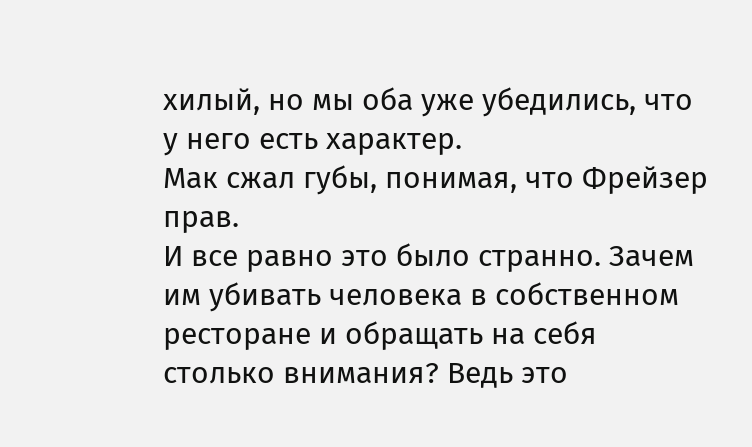хилый, но мы оба уже убедились, что у него есть характер.
Мак сжал губы, понимая, что Фрейзер прав.
И все равно это было странно. Зачем им убивать человека в собственном ресторане и обращать на себя столько внимания? Ведь это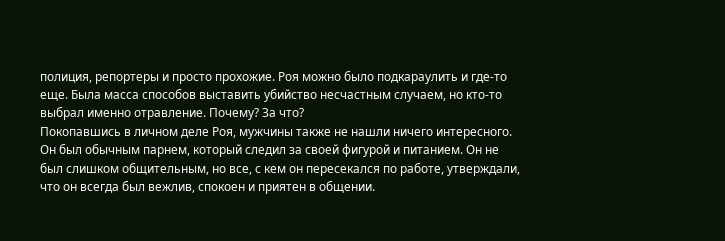полиция, репортеры и просто прохожие. Роя можно было подкараулить и где-то еще. Была масса способов выставить убийство несчастным случаем, но кто-то выбрал именно отравление. Почему? За что?
Покопавшись в личном деле Роя, мужчины также не нашли ничего интересного. Он был обычным парнем, который следил за своей фигурой и питанием. Он не был слишком общительным, но все, с кем он пересекался по работе, утверждали, что он всегда был вежлив, спокоен и приятен в общении.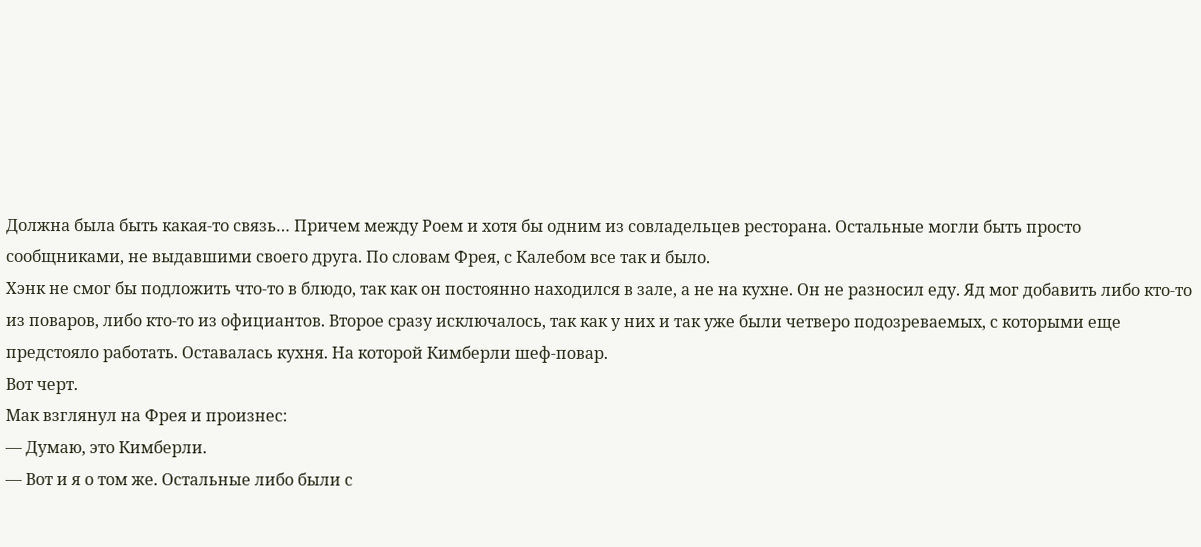Должна была быть какая-то связь… Причем между Роем и хотя бы одним из совладельцев ресторана. Остальные могли быть просто сообщниками, не выдавшими своего друга. По словам Фрея, с Калебом все так и было.
Хэнк не смог бы подложить что-то в блюдо, так как он постоянно находился в зале, а не на кухне. Он не разносил еду. Яд мог добавить либо кто-то из поваров, либо кто-то из официантов. Второе сразу исключалось, так как у них и так уже были четверо подозреваемых, с которыми еще предстояло работать. Оставалась кухня. На которой Кимберли шеф-повар.
Вот черт.
Мак взглянул на Фрея и произнес:
— Думаю, это Кимберли.
— Вот и я о том же. Остальные либо были с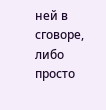ней в сговоре, либо просто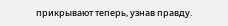прикрывают теперь, узнав правду.